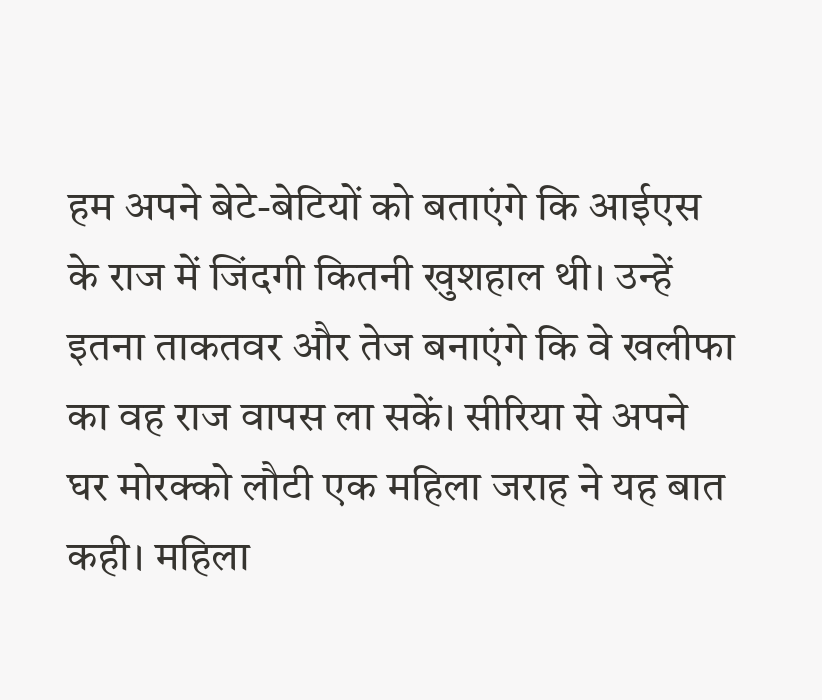हम अपने बेटे-बेटियों को बताएंगे कि आईएस के राज में जिंदगी कितनी खुशहाल थी। उन्हें इतना ताकतवर और तेज बनाएंगे कि वे खलीफा का वह राज वापस ला सकें। सीरिया से अपने घर मोरक्को लौटी एक महिला जराह ने यह बात कही। महिला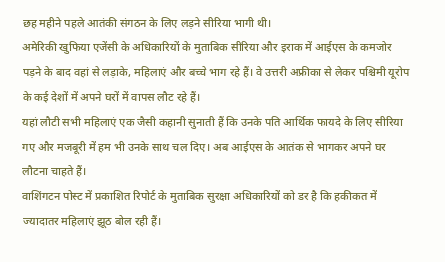छह महीने पहले आतंकी संगठन के लिए लड़ने सीरिया भागी थी।
अमेरिकी खुफिया एजेंसी के अधिकारियों के मुताबिक सीरिया और इराक में आईएस के कमजोर पड़ने के बाद वहां से लड़ाके, महिलाएं और बच्चे भाग रहे हैं। वे उत्तरी अफ्रीका से लेकर पश्चिमी यूरोप के कई देशों में अपने घरों में वापस लौट रहे हैं।
यहां लौटी सभी महिलाएं एक जैसी कहानी सुनाती हैं कि उनके पति आर्थिक फायदे के लिए सीरिया गए और मजबूरी में हम भी उनके साथ चल दिए। अब आईएस के आतंक से भागकर अपने घर लौटना चाहते हैं।
वाशिंगटन पोस्ट में प्रकाशित रिपोर्ट के मुताबिक सुरक्षा अधिकारियों को डर है कि हकीकत में ज्यादातर महिलाएं झूठ बोल रही हैं।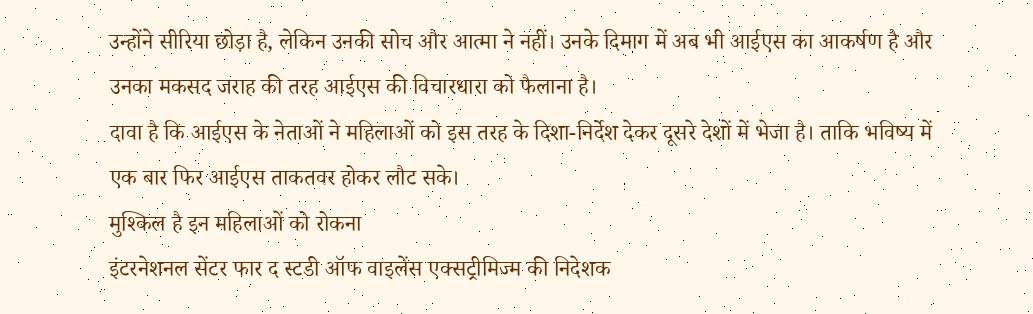उन्होंने सीरिया छोड़ा है, लेकिन उनकी सोच और आत्मा ने नहीं। उनके दिमाग में अब भी आईएस का आकर्षण है और उनका मकसद जराह की तरह आईएस की विचारधारा को फैलाना है।
दावा है कि आईएस के नेताओं ने महिलाओं को इस तरह के दिशा-निर्देश देकर दूसरे देशों में भेजा है। ताकि भविष्य में एक बार फिर आईएस ताकतवर होकर लौट सके।
मुश्किल है इन महिलाओं को रोकना
इंटरनेशनल सेंटर फार द स्टडी ऑफ वाइलेंस एक्सट्रीमिज्म की निदेशक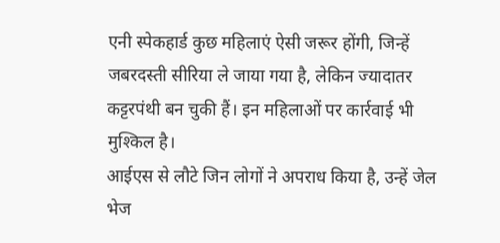एनी स्पेकहार्ड कुछ महिलाएं ऐसी जरूर होंगी, जिन्हें जबरदस्ती सीरिया ले जाया गया है, लेकिन ज्यादातर कट्टरपंथी बन चुकी हैं। इन महिलाओं पर कार्रवाई भी मुश्किल है।
आईएस से लौटे जिन लोगों ने अपराध किया है, उन्हें जेल भेज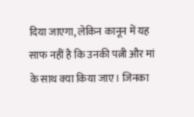दिया जाएगा, लेकिन कानून में यह साफ नहीं है कि उनकी पत्नी और मां के साथ क्या किया जाए। जिनका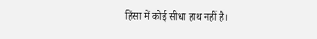हिंसा में कोई सीधा हाथ नहीं है।